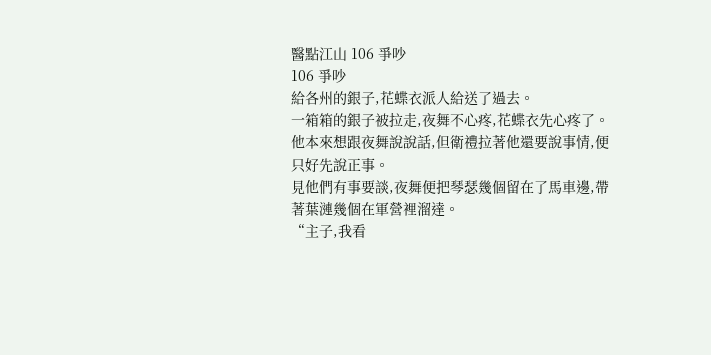醫點江山 106 爭吵
106 爭吵
給各州的銀子,花蝶衣派人給送了過去。
一箱箱的銀子被拉走,夜舞不心疼,花蝶衣先心疼了。他本來想跟夜舞說說話,但衛禮拉著他還要說事情,便只好先說正事。
見他們有事要談,夜舞便把琴瑟幾個留在了馬車邊,帶著葉漣幾個在軍營裡溜達。
“主子,我看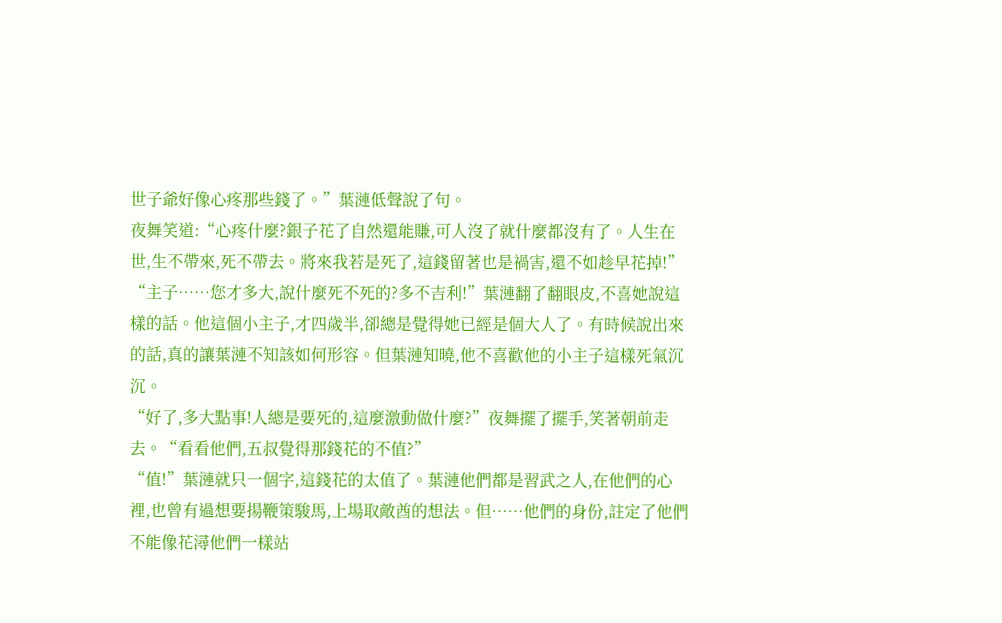世子爺好像心疼那些錢了。”葉漣低聲說了句。
夜舞笑道:“心疼什麼?銀子花了自然還能賺,可人沒了就什麼都沒有了。人生在世,生不帶來,死不帶去。將來我若是死了,這錢留著也是禍害,還不如趁早花掉!”
“主子……您才多大,說什麼死不死的?多不吉利!”葉漣翻了翻眼皮,不喜她說這樣的話。他這個小主子,才四歲半,卻總是覺得她已經是個大人了。有時候說出來的話,真的讓葉漣不知該如何形容。但葉漣知曉,他不喜歡他的小主子這樣死氣沉沉。
“好了,多大點事!人總是要死的,這麼激動做什麼?”夜舞擺了擺手,笑著朝前走去。“看看他們,五叔覺得那錢花的不值?”
“值!”葉漣就只一個字,這錢花的太值了。葉漣他們都是習武之人,在他們的心裡,也曾有過想要揚鞭策駿馬,上場取敵酋的想法。但……他們的身份,註定了他們不能像花潯他們一樣站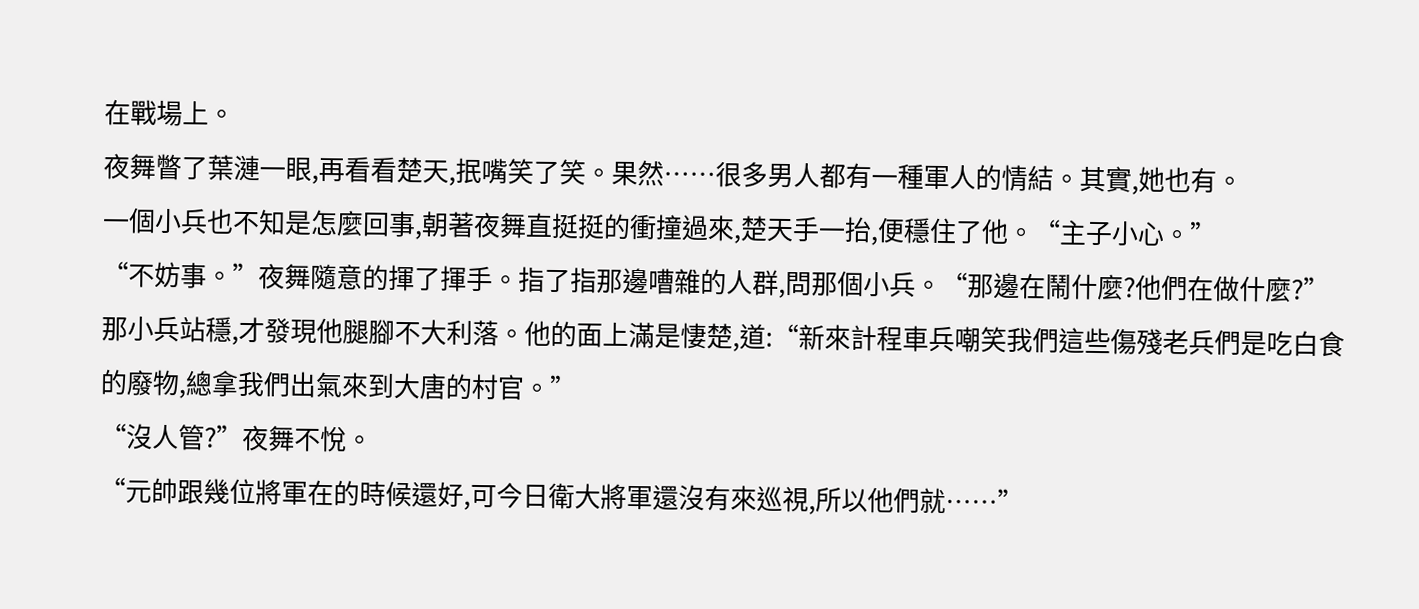在戰場上。
夜舞瞥了葉漣一眼,再看看楚天,抿嘴笑了笑。果然……很多男人都有一種軍人的情結。其實,她也有。
一個小兵也不知是怎麼回事,朝著夜舞直挺挺的衝撞過來,楚天手一抬,便穩住了他。“主子小心。”
“不妨事。”夜舞隨意的揮了揮手。指了指那邊嘈雜的人群,問那個小兵。“那邊在鬧什麼?他們在做什麼?”
那小兵站穩,才發現他腿腳不大利落。他的面上滿是悽楚,道:“新來計程車兵嘲笑我們這些傷殘老兵們是吃白食的廢物,總拿我們出氣來到大唐的村官。”
“沒人管?”夜舞不悅。
“元帥跟幾位將軍在的時候還好,可今日衛大將軍還沒有來巡視,所以他們就……”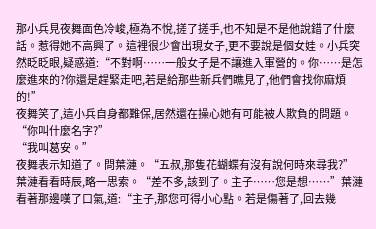那小兵見夜舞面色冷峻,極為不悅,搓了搓手,也不知是不是他說錯了什麼話。惹得她不高興了。這裡很少會出現女子,更不要說是個女娃。小兵突然眨眨眼,疑惑道:“不對啊……一般女子是不讓進入軍營的。你……是怎麼進來的?你還是趕緊走吧,若是給那些新兵們瞧見了,他們會找你麻煩的!”
夜舞笑了,這小兵自身都難保,居然還在操心她有可能被人欺負的問題。“你叫什麼名字?”
“我叫葛安。”
夜舞表示知道了。問葉漣。“五叔,那隻花蝴蝶有沒有說何時來尋我?”
葉漣看看時辰,略一思索。“差不多,該到了。主子……您是想……”葉漣看著那邊嘆了口氣,道:“主子,那您可得小心點。若是傷著了,回去幾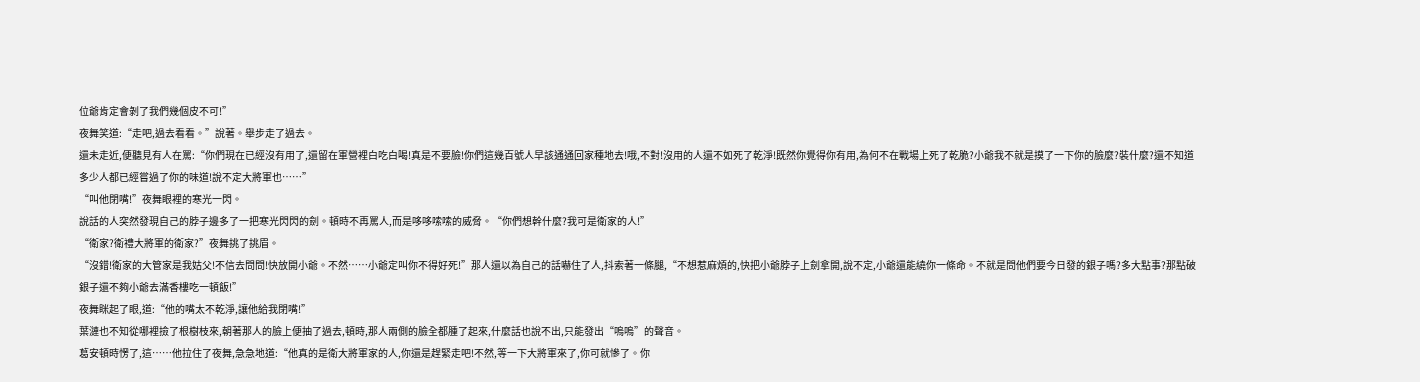位爺肯定會剝了我們幾個皮不可!”
夜舞笑道:“走吧,過去看看。”說著。舉步走了過去。
還未走近,便聽見有人在罵:“你們現在已經沒有用了,還留在軍營裡白吃白喝!真是不要臉!你們這幾百號人早該通通回家種地去!哦,不對!沒用的人還不如死了乾淨!既然你覺得你有用,為何不在戰場上死了乾脆?小爺我不就是摸了一下你的臉麼?裝什麼?還不知道多少人都已經嘗過了你的味道!說不定大將軍也……”
“叫他閉嘴!”夜舞眼裡的寒光一閃。
說話的人突然發現自己的脖子邊多了一把寒光閃閃的劍。頓時不再罵人,而是哆哆嗦嗦的威脅。“你們想幹什麼?我可是衛家的人!”
“衛家?衛禮大將軍的衛家?”夜舞挑了挑眉。
“沒錯!衛家的大管家是我姑父!不信去問問!快放開小爺。不然……小爺定叫你不得好死!”那人還以為自己的話嚇住了人,抖索著一條腿,“不想惹麻煩的,快把小爺脖子上劍拿開,說不定,小爺還能繞你一條命。不就是問他們要今日發的銀子嗎?多大點事?那點破銀子還不夠小爺去滿香樓吃一頓飯!”
夜舞眯起了眼,道:“他的嘴太不乾淨,讓他給我閉嘴!”
葉漣也不知從哪裡撿了根樹枝來,朝著那人的臉上便抽了過去,頓時,那人兩側的臉全都腫了起來,什麼話也說不出,只能發出“嗚嗚”的聲音。
葛安頓時愣了,這……他拉住了夜舞,急急地道:“他真的是衛大將軍家的人,你還是趕緊走吧!不然,等一下大將軍來了,你可就慘了。你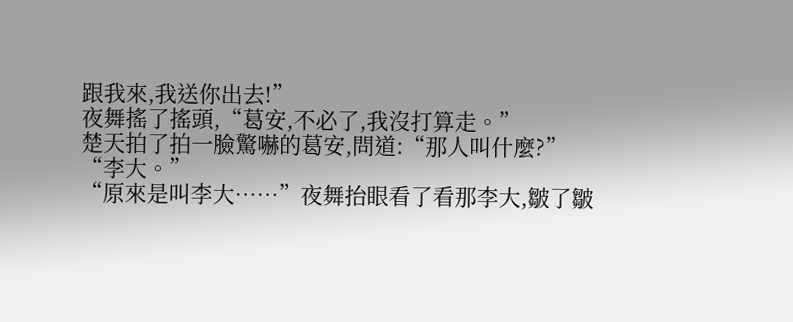跟我來,我送你出去!”
夜舞搖了搖頭,“葛安,不必了,我沒打算走。”
楚天拍了拍一臉驚嚇的葛安,問道:“那人叫什麼?”
“李大。”
“原來是叫李大……”夜舞抬眼看了看那李大,皺了皺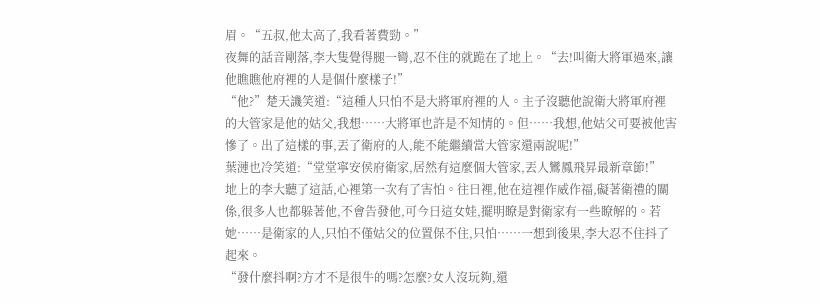眉。“五叔,他太高了,我看著費勁。”
夜舞的話音剛落,李大隻覺得腿一彎,忍不住的就跪在了地上。“去!叫衛大將軍過來,讓他瞧瞧他府裡的人是個什麼樣子!”
“他?”楚天譏笑道:“這種人只怕不是大將軍府裡的人。主子沒聽他說衛大將軍府裡的大管家是他的姑父,我想……大將軍也許是不知情的。但……我想,他姑父可要被他害慘了。出了這樣的事,丟了衛府的人,能不能繼續當大管家還兩說呢!”
葉漣也冷笑道:“堂堂寧安侯府衛家,居然有這麼個大管家,丟人鸞鳳飛昇最新章節!”
地上的李大聽了這話,心裡第一次有了害怕。往日裡,他在這裡作威作福,礙著衛禮的關係,很多人也都躲著他,不會告發他,可今日這女娃,擺明瞭是對衛家有一些瞭解的。若她……是衛家的人,只怕不僅姑父的位置保不住,只怕……一想到後果,李大忍不住抖了起來。
“發什麼抖啊?方才不是很牛的嗎?怎麼?女人沒玩夠,還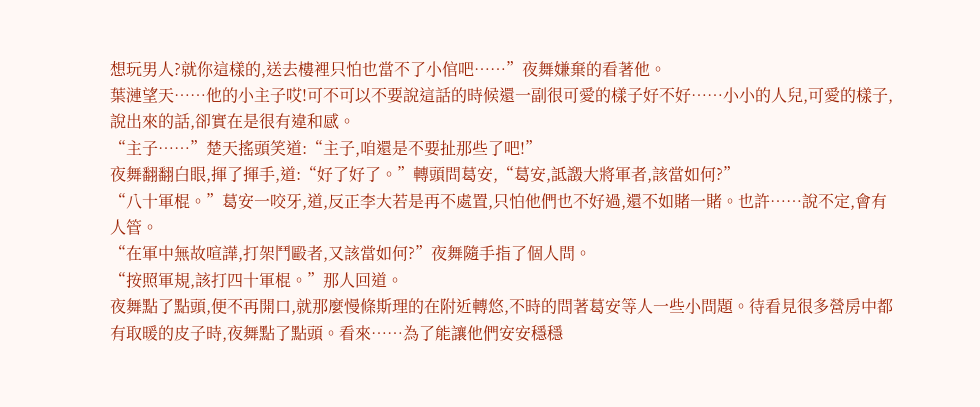想玩男人?就你這樣的,送去樓裡只怕也當不了小倌吧……”夜舞嫌棄的看著他。
葉漣望天……他的小主子哎!可不可以不要說這話的時候還一副很可愛的樣子好不好……小小的人兒,可愛的樣子,說出來的話,卻實在是很有違和感。
“主子……”楚天搖頭笑道:“主子,咱還是不要扯那些了吧!”
夜舞翻翻白眼,揮了揮手,道:“好了好了。”轉頭問葛安,“葛安,詆譭大將軍者,該當如何?”
“八十軍棍。”葛安一咬牙,道,反正李大若是再不處置,只怕他們也不好過,還不如賭一賭。也許……說不定,會有人管。
“在軍中無故喧譁,打架鬥毆者,又該當如何?”夜舞隨手指了個人問。
“按照軍規,該打四十軍棍。”那人回道。
夜舞點了點頭,便不再開口,就那麼慢條斯理的在附近轉悠,不時的問著葛安等人一些小問題。待看見很多營房中都有取暖的皮子時,夜舞點了點頭。看來……為了能讓他們安安穩穩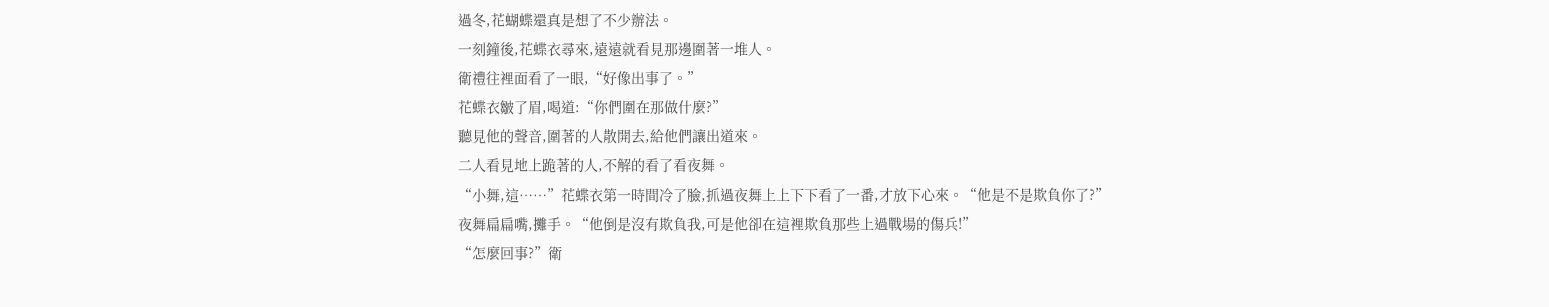過冬,花蝴蝶還真是想了不少辦法。
一刻鐘後,花蝶衣尋來,遠遠就看見那邊圍著一堆人。
衛禮往裡面看了一眼,“好像出事了。”
花蝶衣皺了眉,喝道:“你們圍在那做什麼?”
聽見他的聲音,圍著的人散開去,給他們讓出道來。
二人看見地上跪著的人,不解的看了看夜舞。
“小舞,這……”花蝶衣第一時間冷了臉,抓過夜舞上上下下看了一番,才放下心來。“他是不是欺負你了?”
夜舞扁扁嘴,攤手。“他倒是沒有欺負我,可是他卻在這裡欺負那些上過戰場的傷兵!”
“怎麼回事?”衛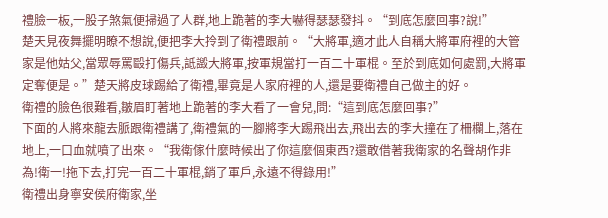禮臉一板,一股子煞氣便掃過了人群,地上跪著的李大嚇得瑟瑟發抖。“到底怎麼回事?說!”
楚天見夜舞擺明瞭不想說,便把李大拎到了衛禮跟前。“大將軍,適才此人自稱大將軍府裡的大管家是他姑父,當眾辱罵毆打傷兵,詆譭大將軍,按軍規當打一百二十軍棍。至於到底如何處罰,大將軍定奪便是。”楚天將皮球踢給了衛禮,畢竟是人家府裡的人,還是要衛禮自己做主的好。
衛禮的臉色很難看,皺眉盯著地上跪著的李大看了一會兒,問:“這到底怎麼回事?”
下面的人將來龍去脈跟衛禮講了,衛禮氣的一腳將李大踢飛出去,飛出去的李大撞在了柵欄上,落在地上,一口血就噴了出來。“我衛傢什麼時候出了你這麼個東西?還敢借著我衛家的名聲胡作非為!衛一!拖下去,打完一百二十軍棍,銷了軍戶,永遠不得錄用!”
衛禮出身寧安侯府衛家,坐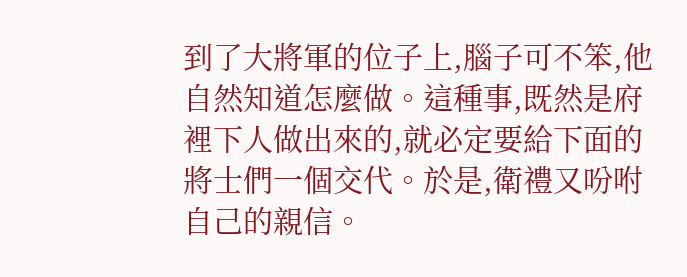到了大將軍的位子上,腦子可不笨,他自然知道怎麼做。這種事,既然是府裡下人做出來的,就必定要給下面的將士們一個交代。於是,衛禮又吩咐自己的親信。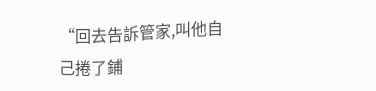“回去告訴管家,叫他自己捲了鋪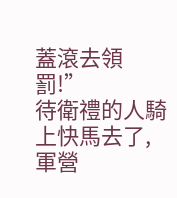蓋滾去領罰!”
待衛禮的人騎上快馬去了,軍營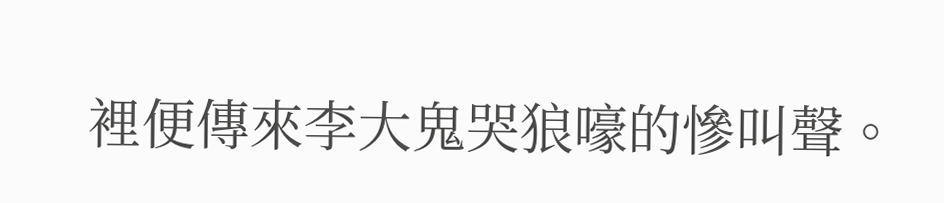裡便傳來李大鬼哭狼嚎的慘叫聲。